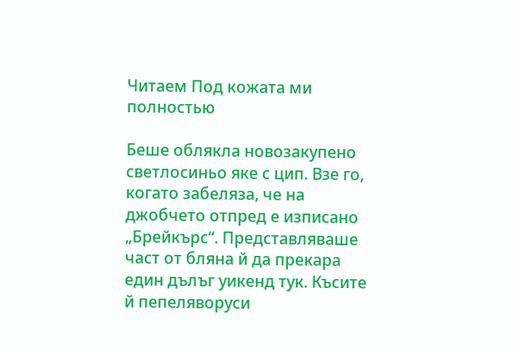Читаем Под кожата ми полностью

Беше облякла новозакупено светлосиньо яке с цип. Взе го, когато забеляза, че на джобчето отпред е изписано „Брейкърс“. Представляваше част от бляна й да прекара един дълъг уикенд тук. Късите й пепеляворуси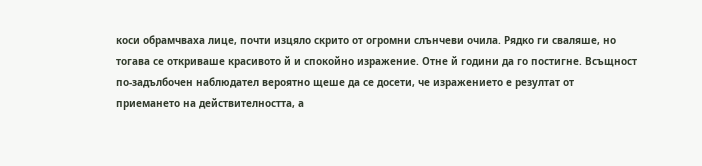коси обрамчваха лице, почти изцяло скрито от огромни слънчеви очила. Рядко ги сваляше, но тогава се откриваше красивото й и спокойно изражение. Отне й години да го постигне. Всъщност по-задълбочен наблюдател вероятно щеше да се досети, че изражението е резултат от приемането на действителността, а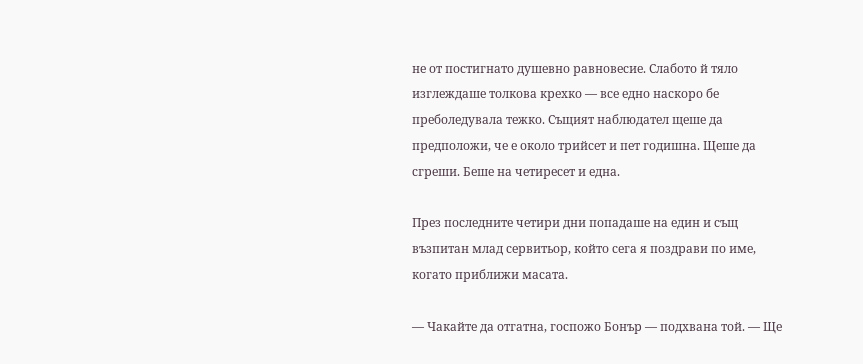не от постигнато душевно равновесие. Слабото й тяло изглеждаше толкова крехко — все едно наскоро бе преболедувала тежко. Същият наблюдател щеше да предположи, че е около трийсет и пет годишна. Щеше да сгреши. Беше на четиресет и една.

През последните четири дни попадаше на един и същ възпитан млад сервитьор, който сега я поздрави по име, когато приближи масата.

— Чакайте да отгатна, госпожо Бонър — подхвана той. — Ще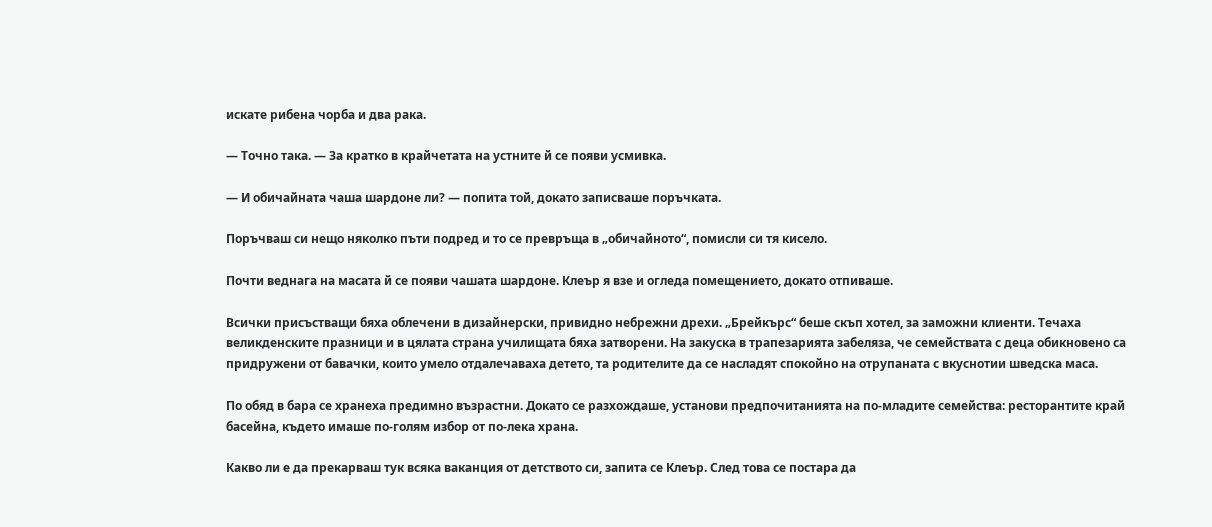искате рибена чорба и два рака.

— Точно така. — За кратко в крайчетата на устните й се появи усмивка.

— И обичайната чаша шардоне ли? — попита той, докато записваше поръчката.

Поръчваш си нещо няколко пъти подред и то се превръща в „обичайното“, помисли си тя кисело.

Почти веднага на масата й се появи чашата шардоне. Клеър я взе и огледа помещението, докато отпиваше.

Всички присъстващи бяха облечени в дизайнерски, привидно небрежни дрехи. „Брейкърс“ беше скъп хотел, за заможни клиенти. Течаха великденските празници и в цялата страна училищата бяха затворени. На закуска в трапезарията забеляза, че семействата с деца обикновено са придружени от бавачки, които умело отдалечаваха детето, та родителите да се насладят спокойно на отрупаната с вкуснотии шведска маса.

По обяд в бара се хранеха предимно възрастни. Докато се разхождаше, установи предпочитанията на по-младите семейства: ресторантите край басейна, където имаше по-голям избор от по-лека храна.

Какво ли е да прекарваш тук всяка ваканция от детството си, запита се Клеър. След това се постара да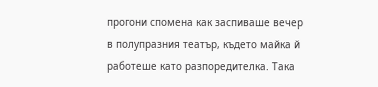прогони спомена как заспиваше вечер в полупразния театър, където майка й работеше като разпоредителка. Така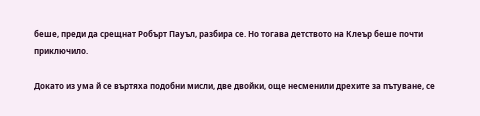беше, преди да срещнат Робърт Пауъл, разбира се. Но тогава детството на Клеър беше почти приключило.

Докато из ума й се въртяха подобни мисли, две двойки, още несменили дрехите за пътуване, се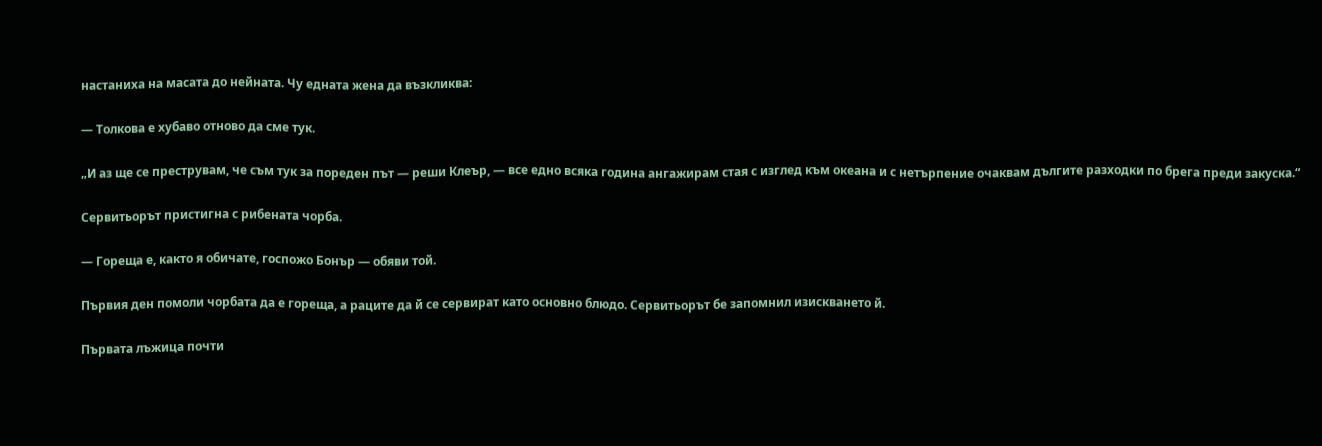настаниха на масата до нейната. Чу едната жена да възкликва:

— Толкова е хубаво отново да сме тук.

„И аз ще се преструвам, че съм тук за пореден път — реши Клеър, — все едно всяка година ангажирам стая с изглед към океана и с нетърпение очаквам дългите разходки по брега преди закуска.“

Сервитьорът пристигна с рибената чорба.

— Гореща е, както я обичате, госпожо Бонър — обяви той.

Първия ден помоли чорбата да е гореща, а раците да й се сервират като основно блюдо. Сервитьорът бе запомнил изискването й.

Първата лъжица почти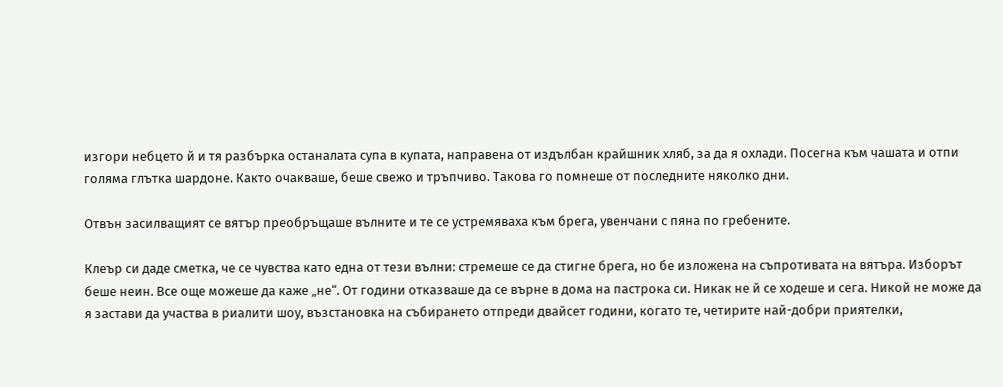изгори небцето й и тя разбърка останалата супа в купата, направена от издълбан крайшник хляб, за да я охлади. Посегна към чашата и отпи голяма глътка шардоне. Както очакваше, беше свежо и тръпчиво. Такова го помнеше от последните няколко дни.

Отвън засилващият се вятър преобръщаше вълните и те се устремяваха към брега, увенчани с пяна по гребените.

Клеър си даде сметка, че се чувства като една от тези вълни: стремеше се да стигне брега, но бе изложена на съпротивата на вятъра. Изборът беше неин. Все още можеше да каже „не“. От години отказваше да се върне в дома на пастрока си. Никак не й се ходеше и сега. Никой не може да я застави да участва в риалити шоу, възстановка на събирането отпреди двайсет години, когато те, четирите най-добри приятелки,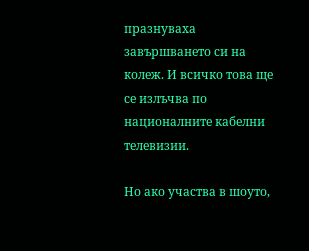празнуваха завършването си на колеж. И всичко това ще се излъчва по националните кабелни телевизии.

Но ако участва в шоуто,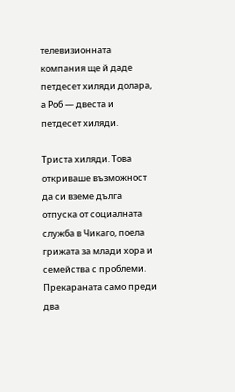телевизионната компания ще й даде петдесет хиляди долара, а Роб — двеста и петдесет хиляди.

Триста хиляди. Това откриваше възможност да си вземе дълга отпуска от социалната служба в Чикаго, поела грижата за млади хора и семейства с проблеми. Прекараната само преди два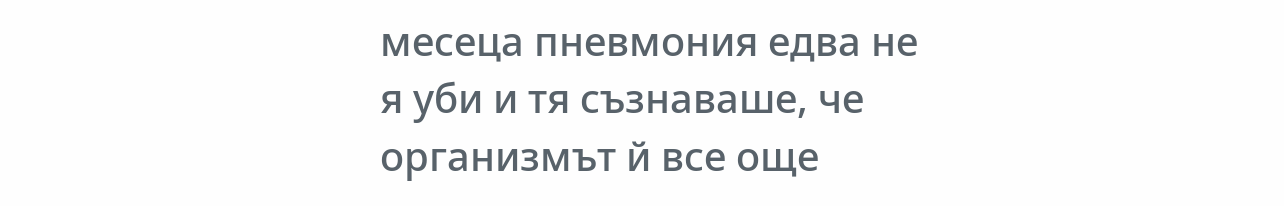месеца пневмония едва не я уби и тя съзнаваше, че организмът й все още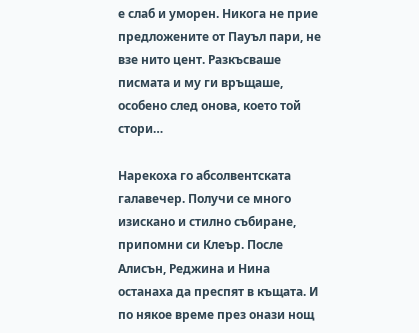е слаб и уморен. Никога не прие предложените от Пауъл пари, не взе нито цент. Разкъсваше писмата и му ги връщаше, особено след онова, което той стори…

Нарекоха го абсолвентската галавечер. Получи се много изискано и стилно събиране, припомни си Клеър. После Алисън, Реджина и Нина останаха да преспят в къщата. И по някое време през онази нощ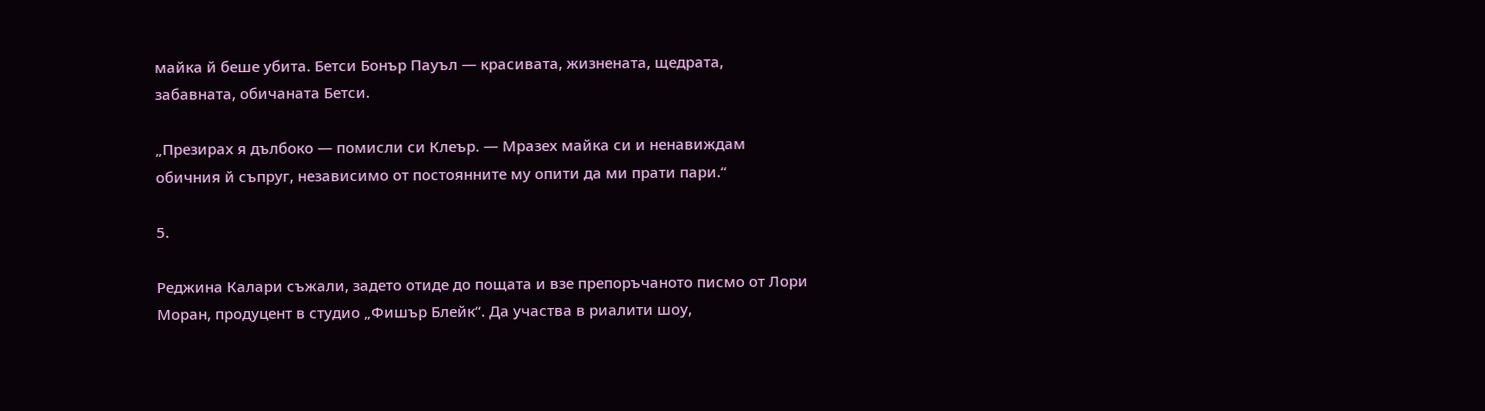майка й беше убита. Бетси Бонър Пауъл — красивата, жизнената, щедрата, забавната, обичаната Бетси.

„Презирах я дълбоко — помисли си Клеър. — Мразех майка си и ненавиждам обичния й съпруг, независимо от постоянните му опити да ми прати пари.“

5.

Реджина Калари съжали, задето отиде до пощата и взе препоръчаното писмо от Лори Моран, продуцент в студио „Фишър Блейк“. Да участва в риалити шоу,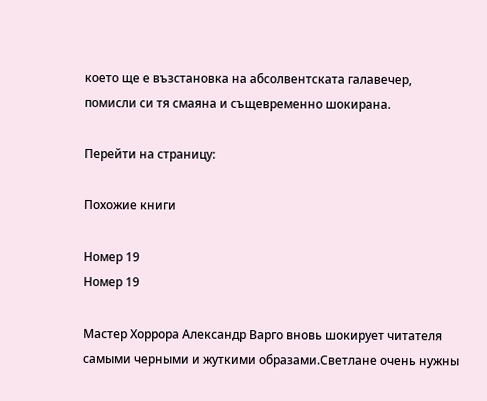което ще е възстановка на абсолвентската галавечер, помисли си тя смаяна и същевременно шокирана.

Перейти на страницу:

Похожие книги

Номер 19
Номер 19

Мастер Хоррора Александр Варго вновь шокирует читателя самыми черными и жуткими образами.Светлане очень нужны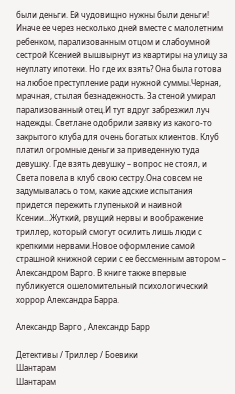были деньги. Ей чудовищно нужны были деньги! Иначе ее через несколько дней вместе с малолетним ребенком, парализованным отцом и слабоумной сестрой Ксенией вышвырнут из квартиры на улицу за неуплату ипотеки. Но где их взять? Она была готова на любое преступление ради нужной суммы.Черная, мрачная, стылая безнадежность. За стеной умирал парализованный отец.И тут вдруг забрезжил луч надежды. Светлане одобрили заявку из какого-то закрытого клуба для очень богатых клиентов. Клуб платил огромные деньги за приведенную туда девушку. Где взять девушку – вопрос не стоял, и Света повела в клуб свою сестру.Она совсем не задумывалась о том, какие адские испытания придется пережить глупенькой и наивной Ксении…Жуткий, рвущий нервы и воображение триллер, который смогут осилить лишь люди с крепкими нервами.Новое оформление самой страшной книжной серии с ее бессменным автором – Александром Варго. В книге также впервые публикуется ошеломительный психологический хоррор Александра Барра.

Александр Варго , Александр Барр

Детективы / Триллер / Боевики
Шантарам
Шантарам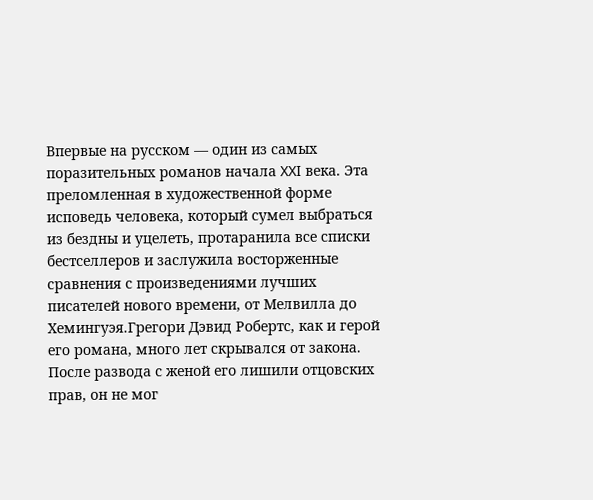Впервые на русском — один из самых поразительных романов начала XXI века. Эта преломленная в художественной форме исповедь человека, который сумел выбраться из бездны и уцелеть, протаранила все списки бестселлеров и заслужила восторженные сравнения с произведениями лучших писателей нового времени, от Мелвилла до Хемингуэя.Грегори Дэвид Робертс, как и герой его романа, много лет скрывался от закона. После развода с женой его лишили отцовских прав, он не мог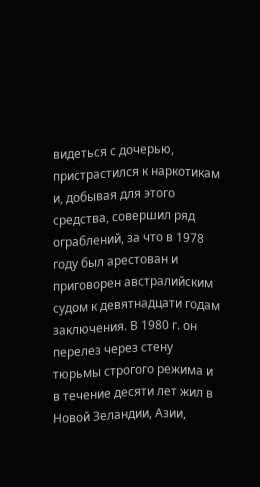видеться с дочерью, пристрастился к наркотикам и, добывая для этого средства, совершил ряд ограблений, за что в 1978 году был арестован и приговорен австралийским судом к девятнадцати годам заключения. В 1980 г. он перелез через стену тюрьмы строгого режима и в течение десяти лет жил в Новой Зеландии, Азии,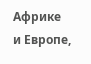Африке и Европе,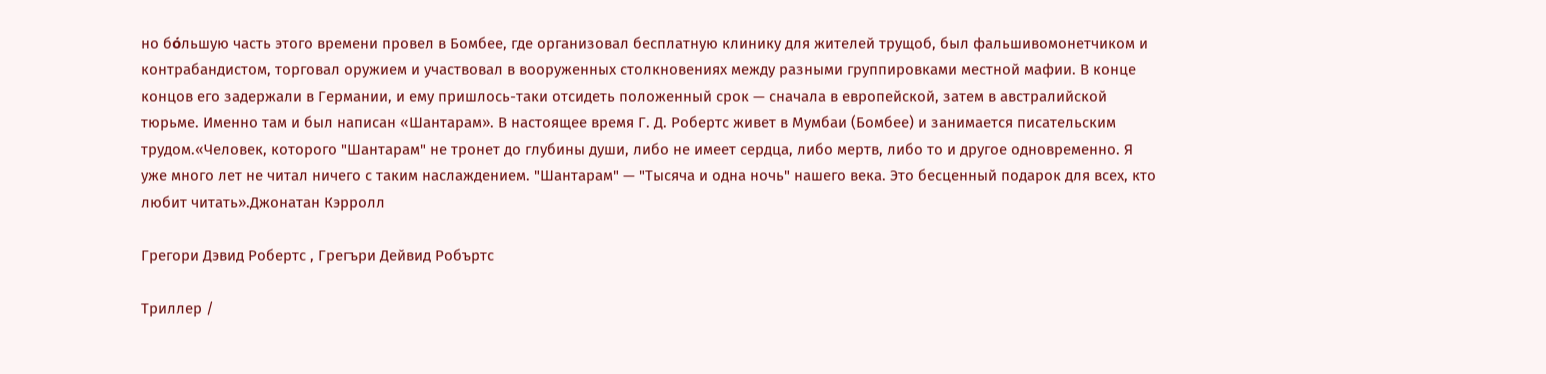но бόльшую часть этого времени провел в Бомбее, где организовал бесплатную клинику для жителей трущоб, был фальшивомонетчиком и контрабандистом, торговал оружием и участвовал в вооруженных столкновениях между разными группировками местной мафии. В конце концов его задержали в Германии, и ему пришлось-таки отсидеть положенный срок — сначала в европейской, затем в австралийской тюрьме. Именно там и был написан «Шантарам». В настоящее время Г. Д. Робертс живет в Мумбаи (Бомбее) и занимается писательским трудом.«Человек, которого "Шантарам" не тронет до глубины души, либо не имеет сердца, либо мертв, либо то и другое одновременно. Я уже много лет не читал ничего с таким наслаждением. "Шантарам" — "Тысяча и одна ночь" нашего века. Это бесценный подарок для всех, кто любит читать».Джонатан Кэрролл

Грегори Дэвид Робертс , Грегъри Дейвид Робъртс

Триллер /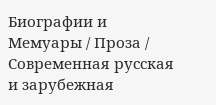Биографии и Мемуары / Проза / Современная русская и зарубежная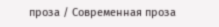проза / Современная проза